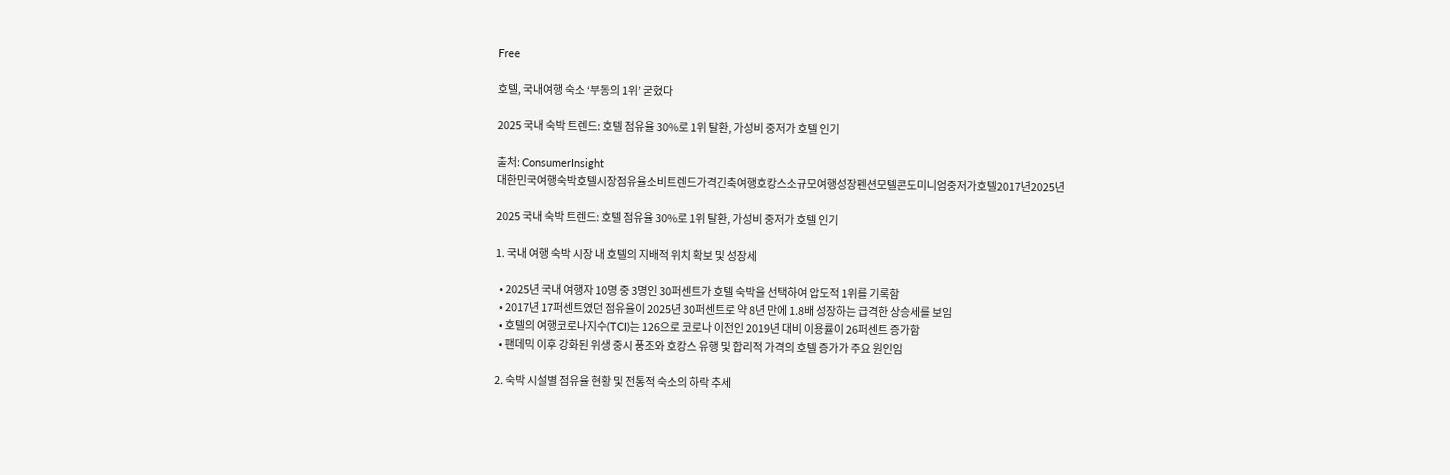Free

호텔, 국내여행 숙소 ‘부동의 1위’ 굳혔다

2025 국내 숙박 트렌드: 호텔 점유율 30%로 1위 탈환, 가성비 중저가 호텔 인기

출처: ConsumerInsight
대한민국여행숙박호텔시장점유율소비트렌드가격긴축여행호캉스소규모여행성장펜션모텔콘도미니엄중저가호텔2017년2025년

2025 국내 숙박 트렌드: 호텔 점유율 30%로 1위 탈환, 가성비 중저가 호텔 인기

1. 국내 여행 숙박 시장 내 호텔의 지배적 위치 확보 및 성장세

  • 2025년 국내 여행자 10명 중 3명인 30퍼센트가 호텔 숙박을 선택하여 압도적 1위를 기록함
  • 2017년 17퍼센트였던 점유율이 2025년 30퍼센트로 약 8년 만에 1.8배 성장하는 급격한 상승세를 보임
  • 호텔의 여행코로나지수(TCI)는 126으로 코로나 이전인 2019년 대비 이용률이 26퍼센트 증가함
  • 팬데믹 이후 강화된 위생 중시 풍조와 호캉스 유행 및 합리적 가격의 호텔 증가가 주요 원인임

2. 숙박 시설별 점유율 현황 및 전통적 숙소의 하락 추세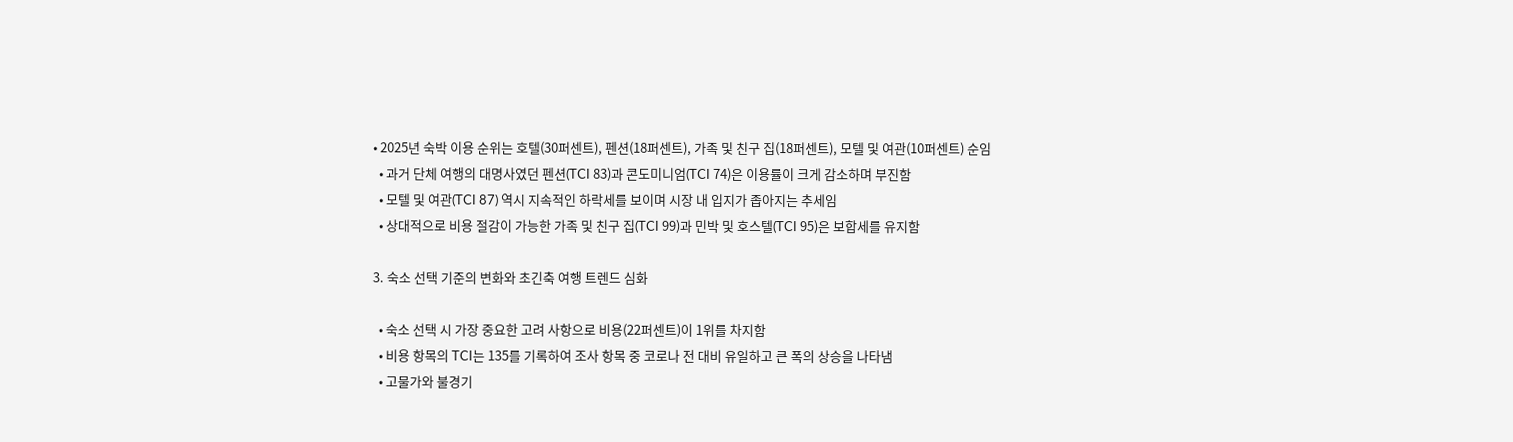• 2025년 숙박 이용 순위는 호텔(30퍼센트), 펜션(18퍼센트), 가족 및 친구 집(18퍼센트), 모텔 및 여관(10퍼센트) 순임
  • 과거 단체 여행의 대명사였던 펜션(TCI 83)과 콘도미니엄(TCI 74)은 이용률이 크게 감소하며 부진함
  • 모텔 및 여관(TCI 87) 역시 지속적인 하락세를 보이며 시장 내 입지가 좁아지는 추세임
  • 상대적으로 비용 절감이 가능한 가족 및 친구 집(TCI 99)과 민박 및 호스텔(TCI 95)은 보합세를 유지함

3. 숙소 선택 기준의 변화와 초긴축 여행 트렌드 심화

  • 숙소 선택 시 가장 중요한 고려 사항으로 비용(22퍼센트)이 1위를 차지함
  • 비용 항목의 TCI는 135를 기록하여 조사 항목 중 코로나 전 대비 유일하고 큰 폭의 상승을 나타냄
  • 고물가와 불경기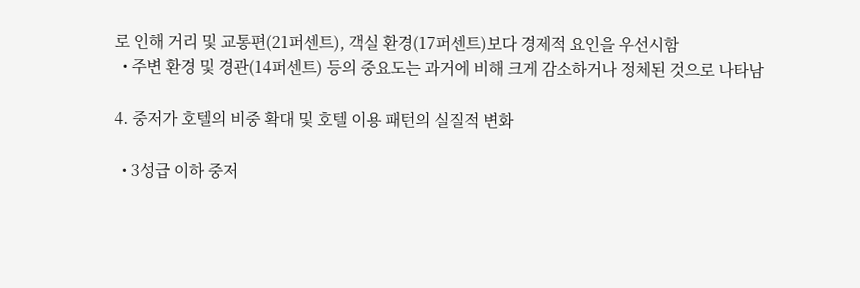로 인해 거리 및 교통편(21퍼센트), 객실 환경(17퍼센트)보다 경제적 요인을 우선시함
  • 주변 환경 및 경관(14퍼센트) 등의 중요도는 과거에 비해 크게 감소하거나 정체된 것으로 나타남

4. 중저가 호텔의 비중 확대 및 호텔 이용 패턴의 실질적 변화

  • 3성급 이하 중저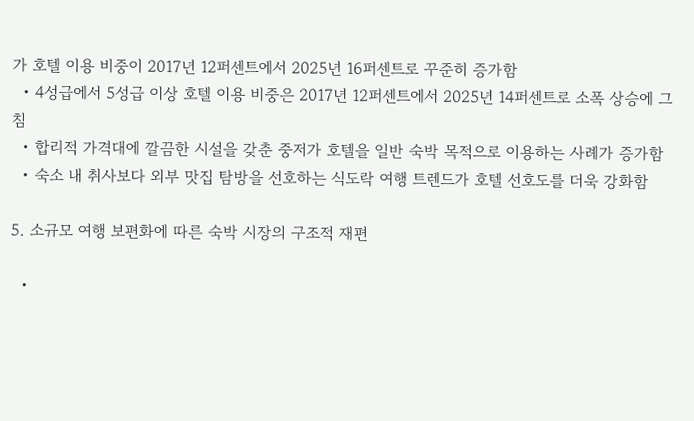가 호텔 이용 비중이 2017년 12퍼센트에서 2025년 16퍼센트로 꾸준히 증가함
  • 4성급에서 5성급 이상 호텔 이용 비중은 2017년 12퍼센트에서 2025년 14퍼센트로 소폭 상승에 그침
  • 합리적 가격대에 깔끔한 시설을 갖춘 중저가 호텔을 일반 숙박 목적으로 이용하는 사례가 증가함
  • 숙소 내 취사보다 외부 맛집 탐방을 선호하는 식도락 여행 트렌드가 호텔 선호도를 더욱 강화함

5. 소규모 여행 보편화에 따른 숙박 시장의 구조적 재편

  •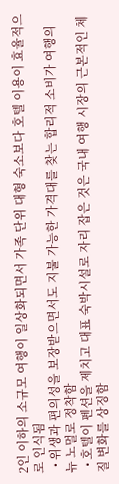2인 이하의 소규모 여행이 일상화되면서 가족 단위 대형 숙소보다 호텔 이용이 효율적으로 인식됨
  • 위생과 편의성을 보장받으면서도 지불 가능한 가격대를 찾는 합리적 소비가 여행의 뉴 노멀로 정착함
  • 호텔이 펜션을 제치고 대표 숙박시설로 자리 잡은 것은 국내 여행 시장의 근본적인 체질 변화를 상징함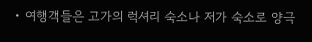• 여행객들은 고가의 럭셔리 숙소나 저가 숙소로 양극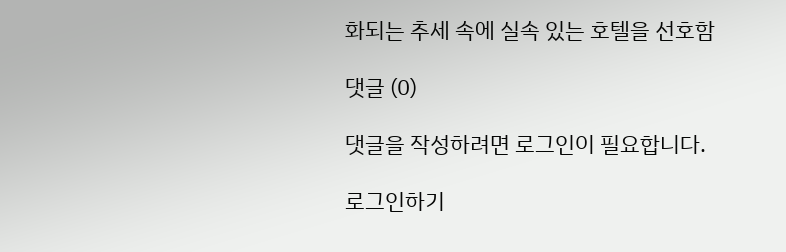화되는 추세 속에 실속 있는 호텔을 선호함

댓글 (0)

댓글을 작성하려면 로그인이 필요합니다.

로그인하기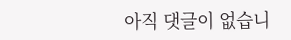아직 댓글이 없습니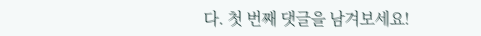다. 첫 번째 댓글을 남겨보세요!